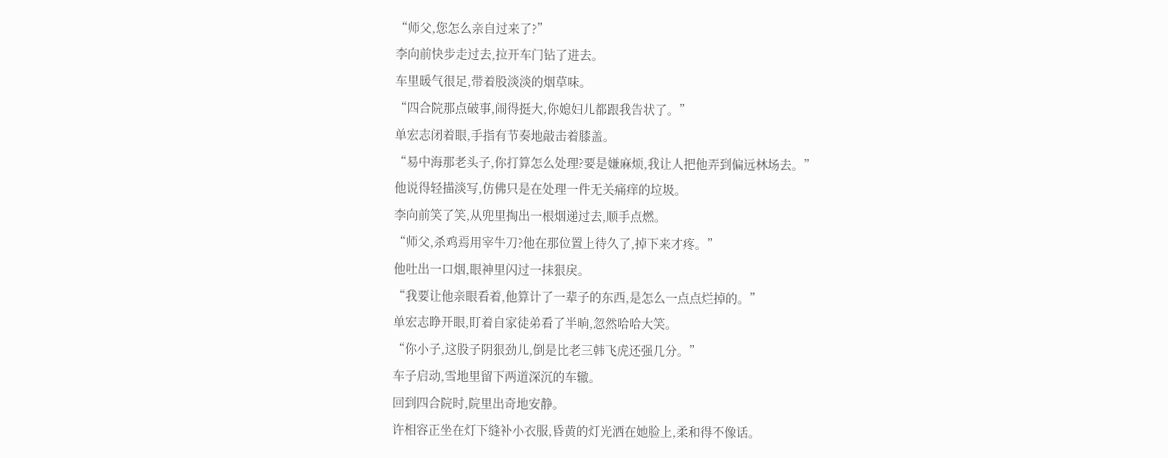“师父,您怎么亲自过来了?”
李向前快步走过去,拉开车门钻了进去。
车里暖气很足,带着股淡淡的烟草味。
“四合院那点破事,闹得挺大,你媳妇儿都跟我告状了。”
单宏志闭着眼,手指有节奏地敲击着膝盖。
“易中海那老头子,你打算怎么处理?要是嫌麻烦,我让人把他弄到偏远林场去。”
他说得轻描淡写,仿佛只是在处理一件无关痛痒的垃圾。
李向前笑了笑,从兜里掏出一根烟递过去,顺手点燃。
“师父,杀鸡焉用宰牛刀?他在那位置上待久了,掉下来才疼。”
他吐出一口烟,眼神里闪过一抹狠戾。
“我要让他亲眼看着,他算计了一辈子的东西,是怎么一点点烂掉的。”
单宏志睁开眼,盯着自家徒弟看了半晌,忽然哈哈大笑。
“你小子,这股子阴狠劲儿,倒是比老三韩飞虎还强几分。”
车子启动,雪地里留下两道深沉的车辙。
回到四合院时,院里出奇地安静。
许相容正坐在灯下缝补小衣服,昏黄的灯光洒在她脸上,柔和得不像话。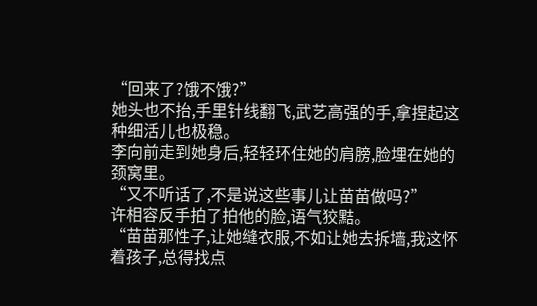“回来了?饿不饿?”
她头也不抬,手里针线翻飞,武艺高强的手,拿捏起这种细活儿也极稳。
李向前走到她身后,轻轻环住她的肩膀,脸埋在她的颈窝里。
“又不听话了,不是说这些事儿让苗苗做吗?”
许相容反手拍了拍他的脸,语气狡黠。
“苗苗那性子,让她缝衣服,不如让她去拆墙,我这怀着孩子,总得找点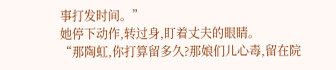事打发时间。”
她停下动作,转过身,盯着丈夫的眼睛。
“那陶虹,你打算留多久?那娘们儿心毒,留在院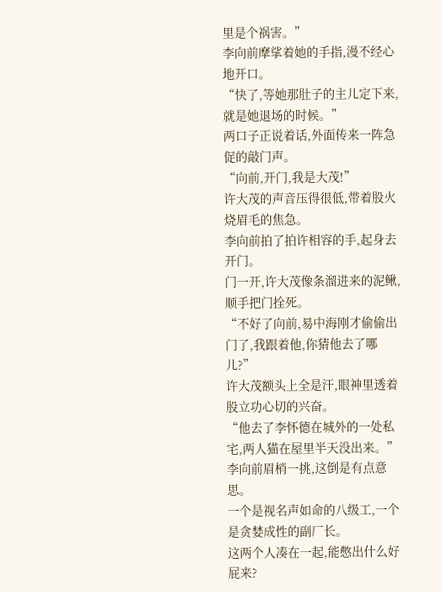里是个祸害。”
李向前摩挲着她的手指,漫不经心地开口。
“快了,等她那肚子的主儿定下来,就是她退场的时候。”
两口子正说着话,外面传来一阵急促的敲门声。
“向前,开门,我是大茂!”
许大茂的声音压得很低,带着股火烧眉毛的焦急。
李向前拍了拍许相容的手,起身去开门。
门一开,许大茂像条溜进来的泥鳅,顺手把门拴死。
“不好了向前,易中海刚才偷偷出门了,我跟着他,你猜他去了哪儿?”
许大茂额头上全是汗,眼神里透着股立功心切的兴奋。
“他去了李怀德在城外的一处私宅,两人猫在屋里半天没出来。”
李向前眉梢一挑,这倒是有点意思。
一个是视名声如命的八级工,一个是贪婪成性的副厂长。
这两个人凑在一起,能憋出什么好屁来?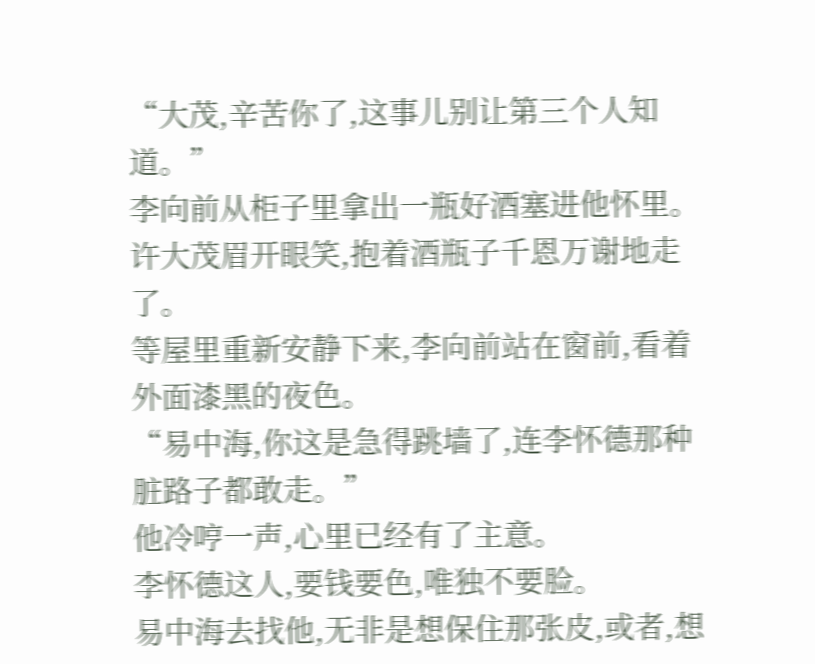“大茂,辛苦你了,这事儿别让第三个人知道。”
李向前从柜子里拿出一瓶好酒塞进他怀里。
许大茂眉开眼笑,抱着酒瓶子千恩万谢地走了。
等屋里重新安静下来,李向前站在窗前,看着外面漆黑的夜色。
“易中海,你这是急得跳墙了,连李怀德那种脏路子都敢走。”
他冷哼一声,心里已经有了主意。
李怀德这人,要钱要色,唯独不要脸。
易中海去找他,无非是想保住那张皮,或者,想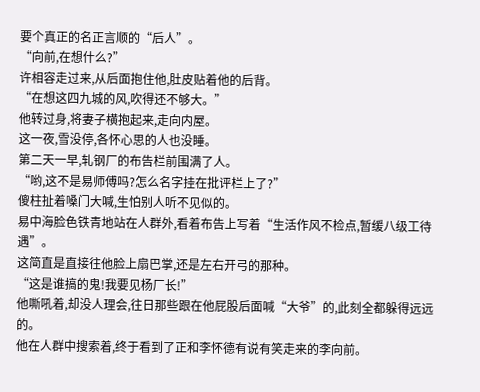要个真正的名正言顺的“后人”。
“向前,在想什么?”
许相容走过来,从后面抱住他,肚皮贴着他的后背。
“在想这四九城的风,吹得还不够大。”
他转过身,将妻子横抱起来,走向内屋。
这一夜,雪没停,各怀心思的人也没睡。
第二天一早,轧钢厂的布告栏前围满了人。
“哟,这不是易师傅吗?怎么名字挂在批评栏上了?”
傻柱扯着嗓门大喊,生怕别人听不见似的。
易中海脸色铁青地站在人群外,看着布告上写着“生活作风不检点,暂缓八级工待遇”。
这简直是直接往他脸上扇巴掌,还是左右开弓的那种。
“这是谁搞的鬼!我要见杨厂长!”
他嘶吼着,却没人理会,往日那些跟在他屁股后面喊“大爷”的,此刻全都躲得远远的。
他在人群中搜索着,终于看到了正和李怀德有说有笑走来的李向前。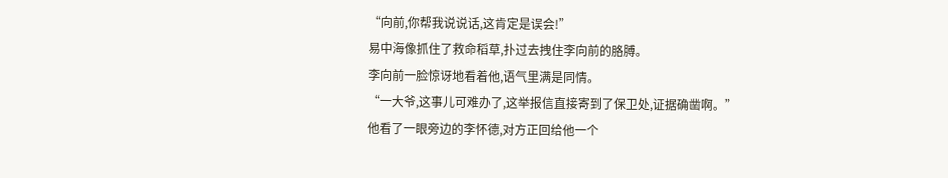“向前,你帮我说说话,这肯定是误会!”
易中海像抓住了救命稻草,扑过去拽住李向前的胳膊。
李向前一脸惊讶地看着他,语气里满是同情。
“一大爷,这事儿可难办了,这举报信直接寄到了保卫处,证据确凿啊。”
他看了一眼旁边的李怀德,对方正回给他一个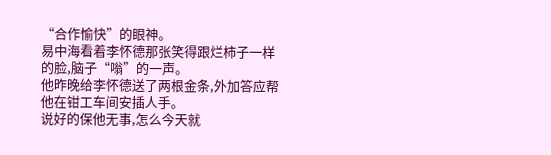“合作愉快”的眼神。
易中海看着李怀德那张笑得跟烂柿子一样的脸,脑子“嗡”的一声。
他昨晚给李怀德送了两根金条,外加答应帮他在钳工车间安插人手。
说好的保他无事,怎么今天就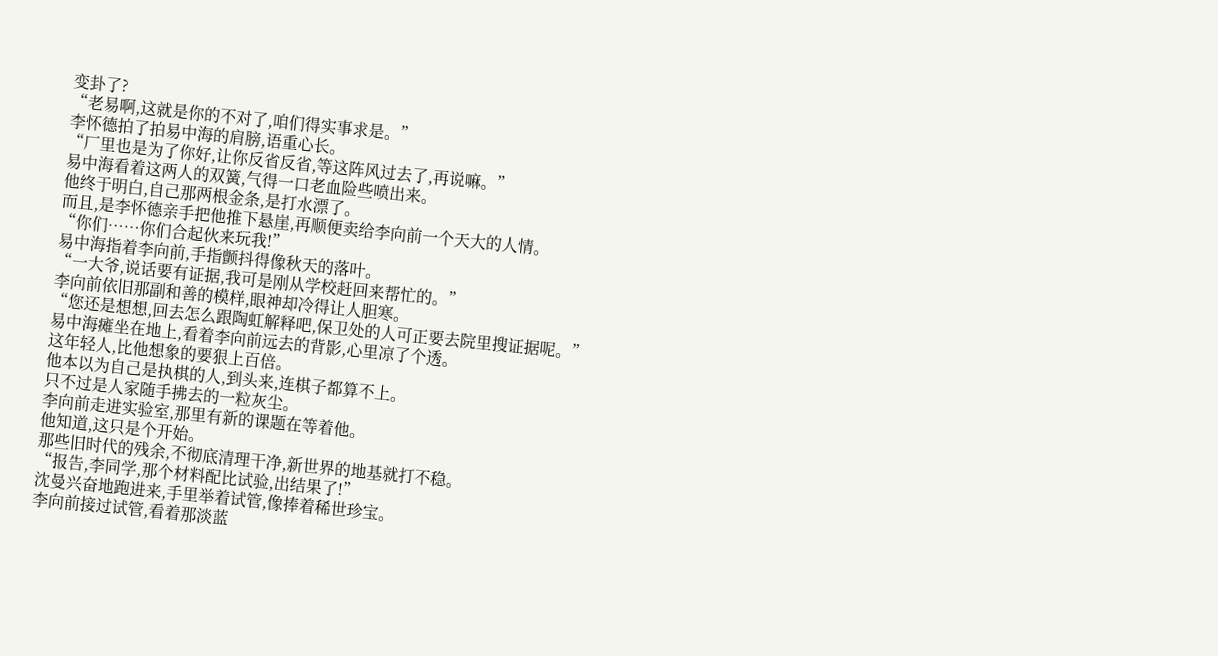变卦了?
“老易啊,这就是你的不对了,咱们得实事求是。”
李怀德拍了拍易中海的肩膀,语重心长。
“厂里也是为了你好,让你反省反省,等这阵风过去了,再说嘛。”
易中海看着这两人的双簧,气得一口老血险些喷出来。
他终于明白,自己那两根金条,是打水漂了。
而且,是李怀德亲手把他推下悬崖,再顺便卖给李向前一个天大的人情。
“你们……你们合起伙来玩我!”
易中海指着李向前,手指颤抖得像秋天的落叶。
“一大爷,说话要有证据,我可是刚从学校赶回来帮忙的。”
李向前依旧那副和善的模样,眼神却冷得让人胆寒。
“您还是想想,回去怎么跟陶虹解释吧,保卫处的人可正要去院里搜证据呢。”
易中海瘫坐在地上,看着李向前远去的背影,心里凉了个透。
这年轻人,比他想象的要狠上百倍。
他本以为自己是执棋的人,到头来,连棋子都算不上。
只不过是人家随手拂去的一粒灰尘。
李向前走进实验室,那里有新的课题在等着他。
他知道,这只是个开始。
那些旧时代的残余,不彻底清理干净,新世界的地基就打不稳。
“报告,李同学,那个材料配比试验,出结果了!”
沈曼兴奋地跑进来,手里举着试管,像捧着稀世珍宝。
李向前接过试管,看着那淡蓝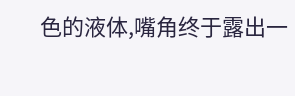色的液体,嘴角终于露出一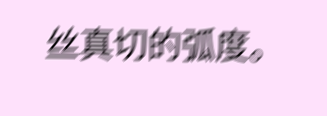丝真切的弧度。